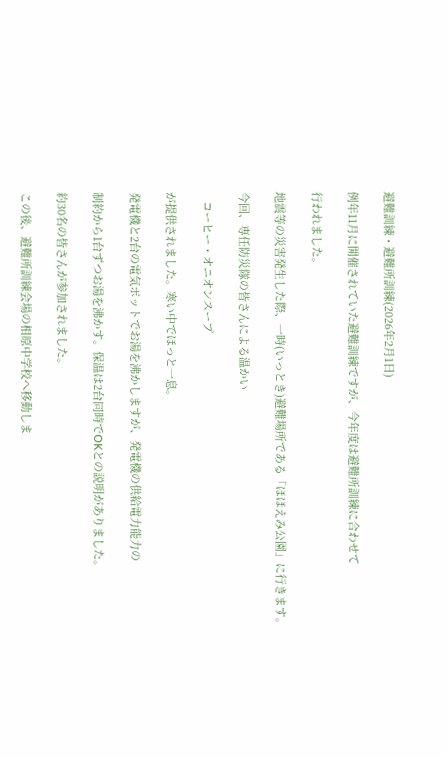避難訓練・避難所訓練(2026年2月1日)

例年11月に開催されていた避難訓練ですが、今年度は避難所訓練に合わせて

行われました。

地震等の災害発生した際、一時(いっとき)避難場所である「ほほえみ公園」に行きます。

今回、専任防災隊の皆さんによる温かい

   コーヒー・オニオンスープ

が提供されました。寒い中でほっと一息。

発電機と2台の電気ポットでお湯を沸かしますが、発電機の供給電力能力の

制約から1台ずつお湯を沸かす。保温は2台同時でOKとの説明がありました。

約30名の皆さんが参加されました。

この後、避難所訓練会場の相原中学校へ移動しま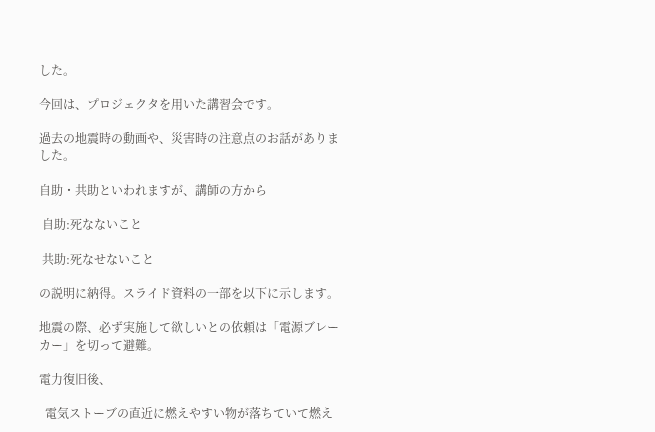した。

今回は、プロジェクタを用いた講習会です。

過去の地震時の動画や、災害時の注意点のお話がありました。

自助・共助といわれますが、講師の方から

 自助:死なないこと

 共助:死なせないこと

の説明に納得。スライド資料の一部を以下に示します。

地震の際、必ず実施して欲しいとの依頼は「電源ブレーカー」を切って避難。

電力復旧後、

  電気ストーブの直近に燃えやすい物が落ちていて燃え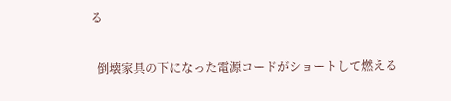る

  倒壊家具の下になった電源コードがショートして燃える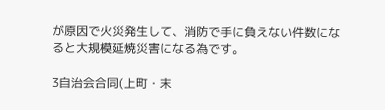が原因で火災発生して、消防で手に負えない件数になると大規模延焼災害になる為です。

3自治会合同(上町・末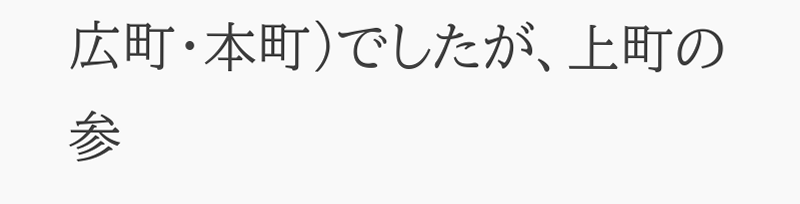広町・本町)でしたが、上町の参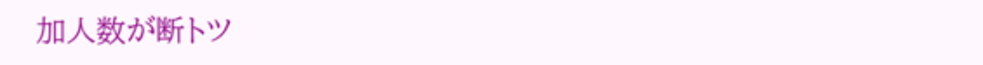加人数が断トツ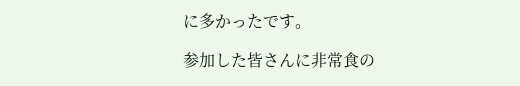に多かったです。

参加した皆さんに非常食の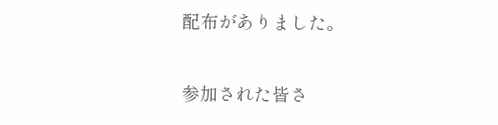配布がありました。

参加された皆さ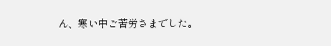ん、寒い中ご苦労さまでした。